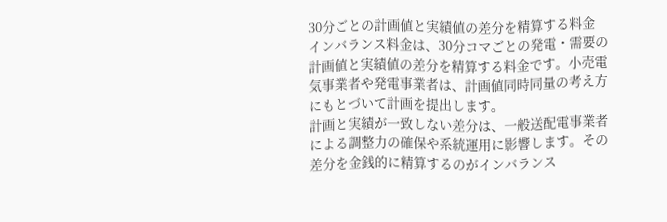30分ごとの計画値と実績値の差分を精算する料金
インバランス料金は、30分コマごとの発電・需要の計画値と実績値の差分を精算する料金です。小売電気事業者や発電事業者は、計画値同時同量の考え方にもとづいて計画を提出します。
計画と実績が一致しない差分は、一般送配電事業者による調整力の確保や系統運用に影響します。その差分を金銭的に精算するのがインバランス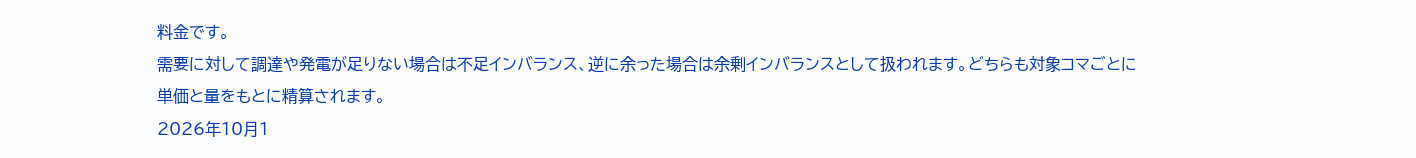料金です。
需要に対して調達や発電が足りない場合は不足インバランス、逆に余った場合は余剰インバランスとして扱われます。どちらも対象コマごとに単価と量をもとに精算されます。
2026年10月1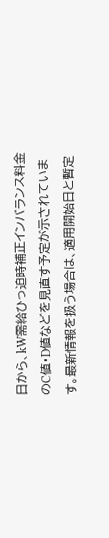日から、kW需給ひっ迫時補正インバランス料金のC値・D値などを見直す予定が示されています。最新情報を扱う場合は、適用開始日と暫定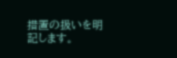措置の扱いを明記します。